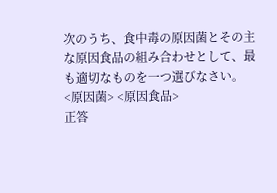次のうち、食中毒の原因菌とその主な原因食品の組み合わせとして、最も適切なものを一つ選びなさい。
<原因菌> <原因食品>
正答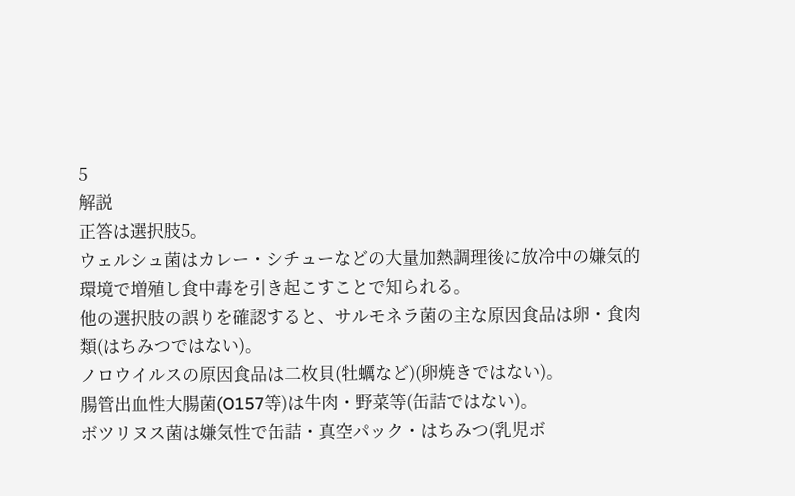5
解説
正答は選択肢5。
ウェルシュ菌はカレー・シチューなどの大量加熱調理後に放冷中の嫌気的環境で増殖し食中毒を引き起こすことで知られる。
他の選択肢の誤りを確認すると、サルモネラ菌の主な原因食品は卵・食肉類(はちみつではない)。
ノロウイルスの原因食品は二枚貝(牡蠣など)(卵焼きではない)。
腸管出血性大腸菌(O157等)は牛肉・野菜等(缶詰ではない)。
ボツリヌス菌は嫌気性で缶詰・真空パック・はちみつ(乳児ボ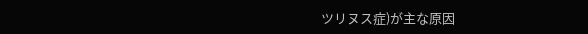ツリヌス症)が主な原因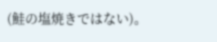(鮭の塩焼きではない)。